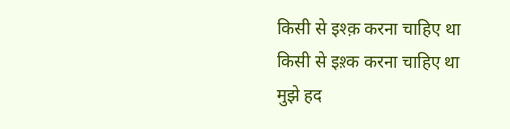किसी से इश्क़ करना चाहिए था
किसी से इश़्क करना चाहिए था
मुझे हद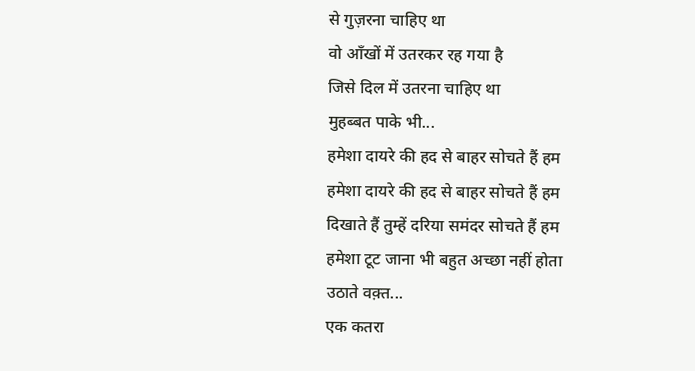से गुज़रना चाहिए था
वो आँखों में उतरकर रह गया है
जिसे दिल में उतरना चाहिए था
मुहब्बत पाके भी...
हमेशा दायरे की हद से बाहर सोचते हैं हम
हमेशा दायरे की हद से बाहर सोचते हैं हम
दिखाते हैं तुम्हें दरिया समंदर सोचते हैं हम
हमेशा टूट जाना भी बहुत अच्छा नहीं होता
उठाते वक़्त...
एक कतरा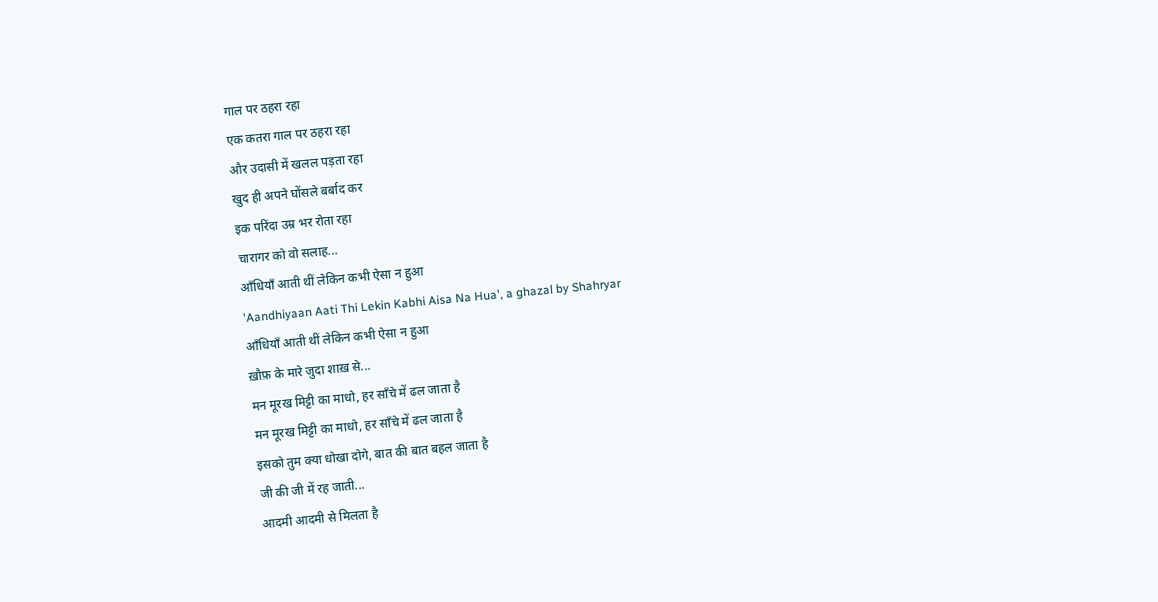गाल पर ठहरा रहा
एक कतरा गाल पर ठहरा रहा
और उदासी में खलल पड़ता रहा
खुद ही अपने घोंसले बर्बाद कर
इक परिंदा उम्र भर रोता रहा
चारागर को वो सलाह...
आँधियाँ आती थीं लेकिन कभी ऐसा न हुआ
'Aandhiyaan Aati Thi Lekin Kabhi Aisa Na Hua', a ghazal by Shahryar
आँधियाँ आती थीं लेकिन कभी ऐसा न हुआ
ख़ौफ़ के मारे जुदा शाख़ से...
मन मूरख मिट्टी का माधो, हर साँचे में ढल जाता है
मन मूरख मिट्टी का माधो, हर साँचे में ढल जाता है
इसको तुम क्या धोखा दोगे, बात की बात बहल जाता है
जी की जी में रह जाती...
आदमी आदमी से मिलता है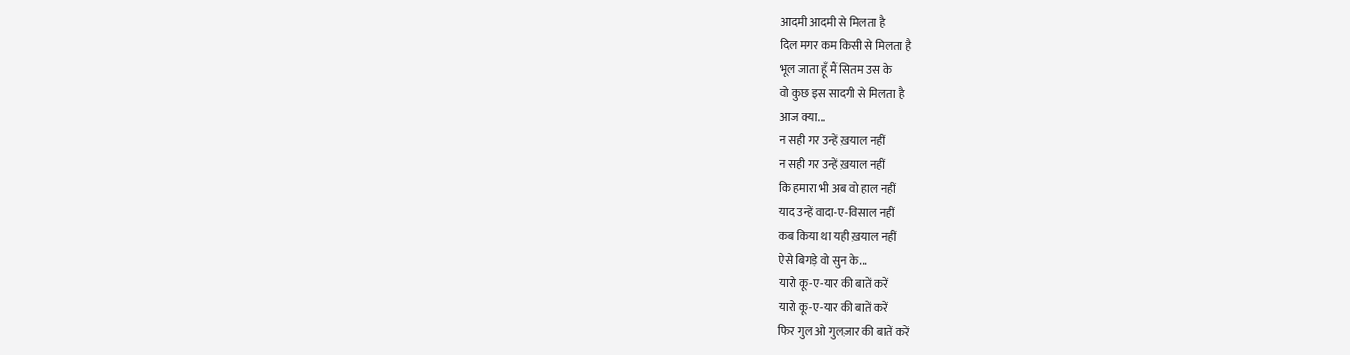आदमी आदमी से मिलता है
दिल मगर कम किसी से मिलता है
भूल जाता हूँ मैं सितम उस के
वो कुछ इस सादगी से मिलता है
आज क्या...
न सही गर उन्हें ख़याल नहीं
न सही गर उन्हें ख़याल नहीं
कि हमारा भी अब वो हाल नहीं
याद उन्हें वादा-ए-विसाल नहीं
कब किया था यही ख़याल नहीं
ऐसे बिगड़े वो सुन के...
यारो कू-ए-यार की बातें करें
यारो कू-ए-यार की बातें करें
फिर गुल ओ गुलज़ार की बातें करें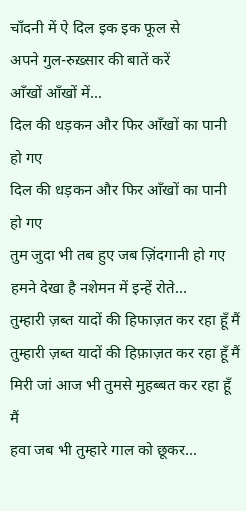चाँदनी में ऐ दिल इक इक फूल से
अपने गुल-रुख़्सार की बातें करें
आँखों आँखों में...
दिल की धड़कन और फिर आँखों का पानी हो गए
दिल की धड़कन और फिर आँखों का पानी हो गए
तुम जुदा भी तब हुए जब ज़िंदगानी हो गए
हमने देखा है नशेमन में इन्हें रोते...
तुम्हारी ज़ब्त यादों की हिफाज़त कर रहा हूँ मैं
तुम्हारी ज़ब्त यादों की हिफ़ाज़त कर रहा हूँ मैं
मिरी जां आज भी तुमसे मुहब्बत कर रहा हूँ मैं
हवा जब भी तुम्हारे गाल को छूकर...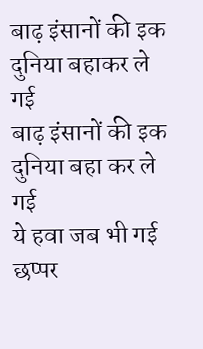बाढ़ इंसानों की इक दुनिया बहाकर ले गई
बाढ़ इंसानों की इक दुनिया बहा कर ले गई
ये हवा जब भी गई छप्पर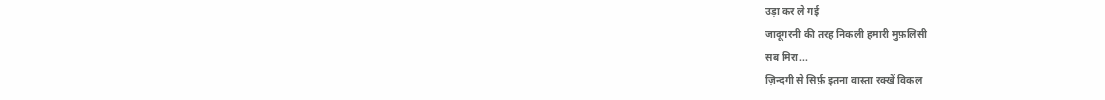उड़ा कर ले गई
जादूगरनी की तरह निकली हमारी मुफ़लिसी
सब मिरा...
ज़िन्दगी से सिर्फ़ इतना वास्ता रक्खें विकल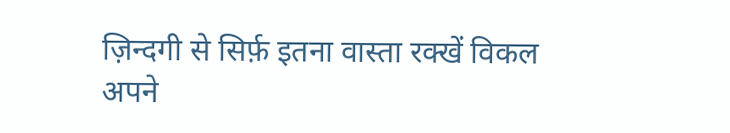ज़िन्दगी से सिर्फ़ इतना वास्ता रक्खें विकल
अपने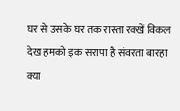घर से उसके घर तक रास्ता रक्खें विकल
देख हमको इक सरापा है संवरता बारहा
क्या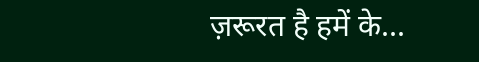ज़रूरत है हमें के...